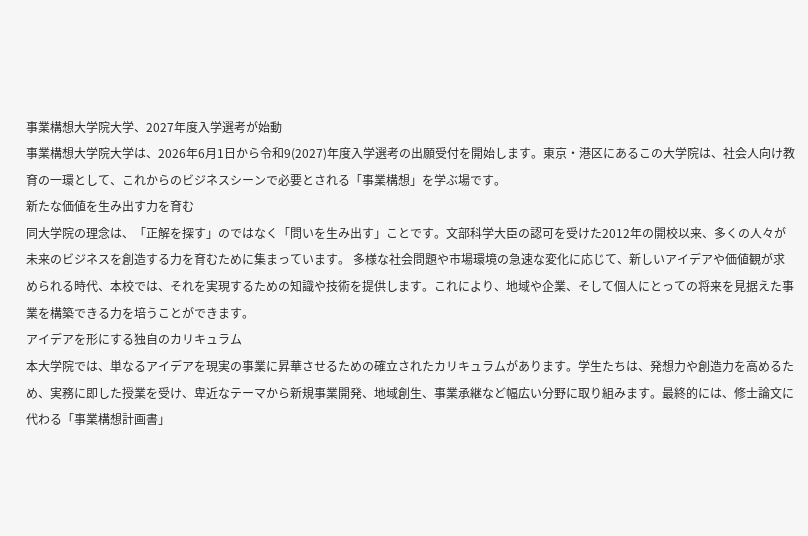事業構想大学院大学、2027年度入学選考が始動
事業構想大学院大学は、2026年6月1日から令和9(2027)年度入学選考の出願受付を開始します。東京・港区にあるこの大学院は、社会人向け教育の一環として、これからのビジネスシーンで必要とされる「事業構想」を学ぶ場です。
新たな価値を生み出す力を育む
同大学院の理念は、「正解を探す」のではなく「問いを生み出す」ことです。文部科学大臣の認可を受けた2012年の開校以来、多くの人々が未来のビジネスを創造する力を育むために集まっています。 多様な社会問題や市場環境の急速な変化に応じて、新しいアイデアや価値観が求められる時代、本校では、それを実現するための知識や技術を提供します。これにより、地域や企業、そして個人にとっての将来を見据えた事業を構築できる力を培うことができます。
アイデアを形にする独自のカリキュラム
本大学院では、単なるアイデアを現実の事業に昇華させるための確立されたカリキュラムがあります。学生たちは、発想力や創造力を高めるため、実務に即した授業を受け、卑近なテーマから新規事業開発、地域創生、事業承継など幅広い分野に取り組みます。最終的には、修士論文に代わる「事業構想計画書」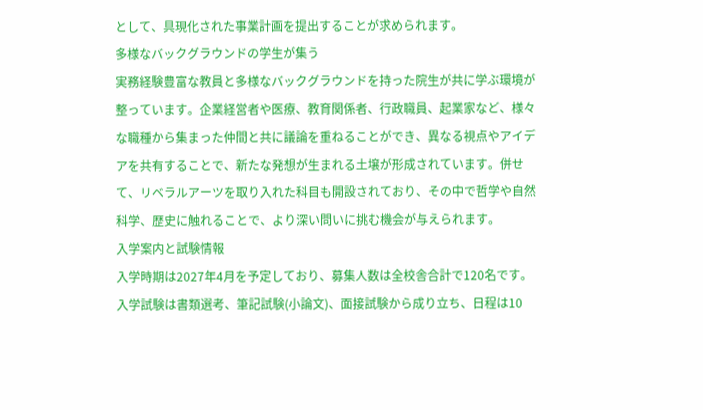として、具現化された事業計画を提出することが求められます。
多様なバックグラウンドの学生が集う
実務経験豊富な教員と多様なバックグラウンドを持った院生が共に学ぶ環境が整っています。企業経営者や医療、教育関係者、行政職員、起業家など、様々な職種から集まった仲間と共に議論を重ねることができ、異なる視点やアイデアを共有することで、新たな発想が生まれる土壌が形成されています。併せて、リベラルアーツを取り入れた科目も開設されており、その中で哲学や自然科学、歴史に触れることで、より深い問いに挑む機会が与えられます。
入学案内と試験情報
入学時期は2027年4月を予定しており、募集人数は全校舎合計で120名です。入学試験は書類選考、筆記試験(小論文)、面接試験から成り立ち、日程は10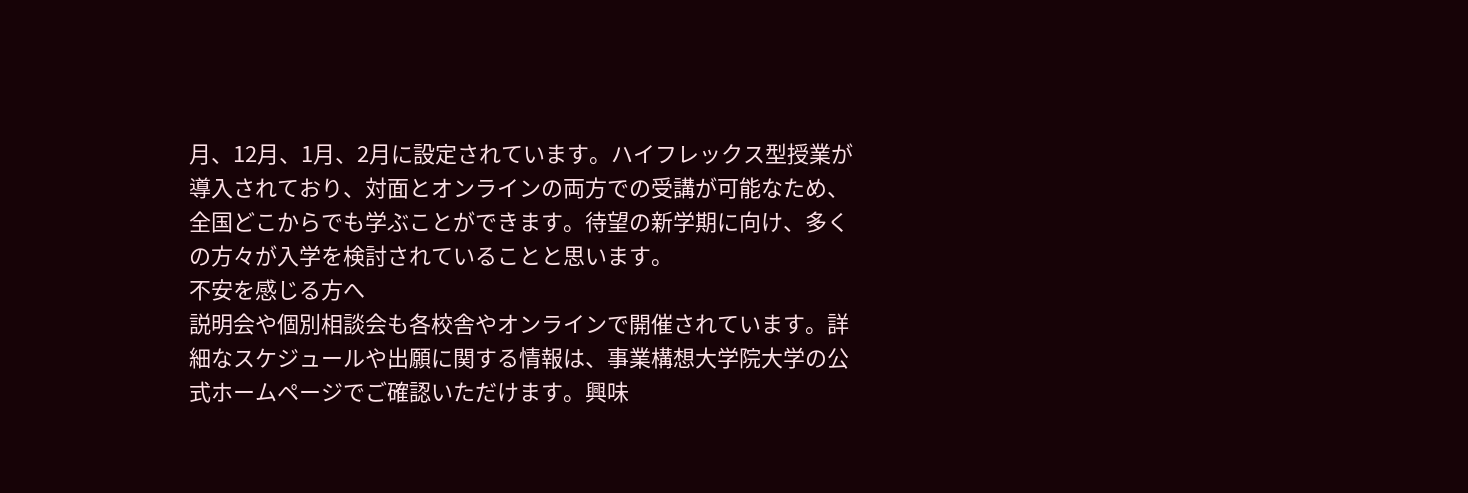月、12月、1月、2月に設定されています。ハイフレックス型授業が導入されており、対面とオンラインの両方での受講が可能なため、全国どこからでも学ぶことができます。待望の新学期に向け、多くの方々が入学を検討されていることと思います。
不安を感じる方へ
説明会や個別相談会も各校舎やオンラインで開催されています。詳細なスケジュールや出願に関する情報は、事業構想大学院大学の公式ホームページでご確認いただけます。興味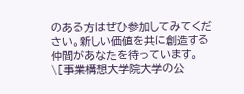のある方はぜひ参加してみてください。新しい価値を共に創造する仲間があなたを待っています。
\[事業構想大学院大学の公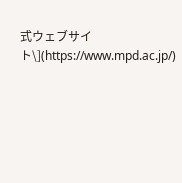式ウェブサイト\](https://www.mpd.ac.jp/)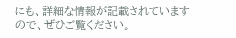にも、詳細な情報が記載されていますので、ぜひご覧ください。